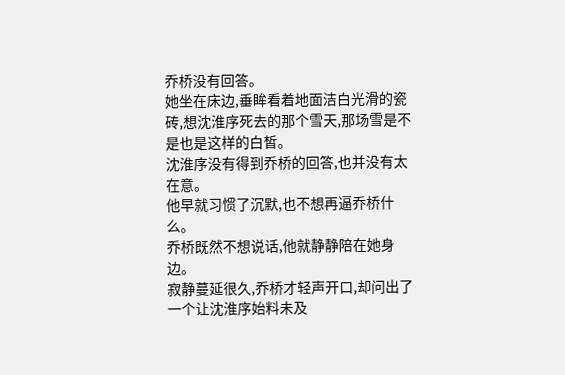乔桥没有回答。
她坐在床边,垂眸看着地面洁白光滑的瓷砖,想沈淮序死去的那个雪天,那场雪是不是也是这样的白皙。
沈淮序没有得到乔桥的回答,也并没有太在意。
他早就习惯了沉默,也不想再逼乔桥什么。
乔桥既然不想说话,他就静静陪在她身边。
寂静蔓延很久,乔桥才轻声开口,却问出了一个让沈淮序始料未及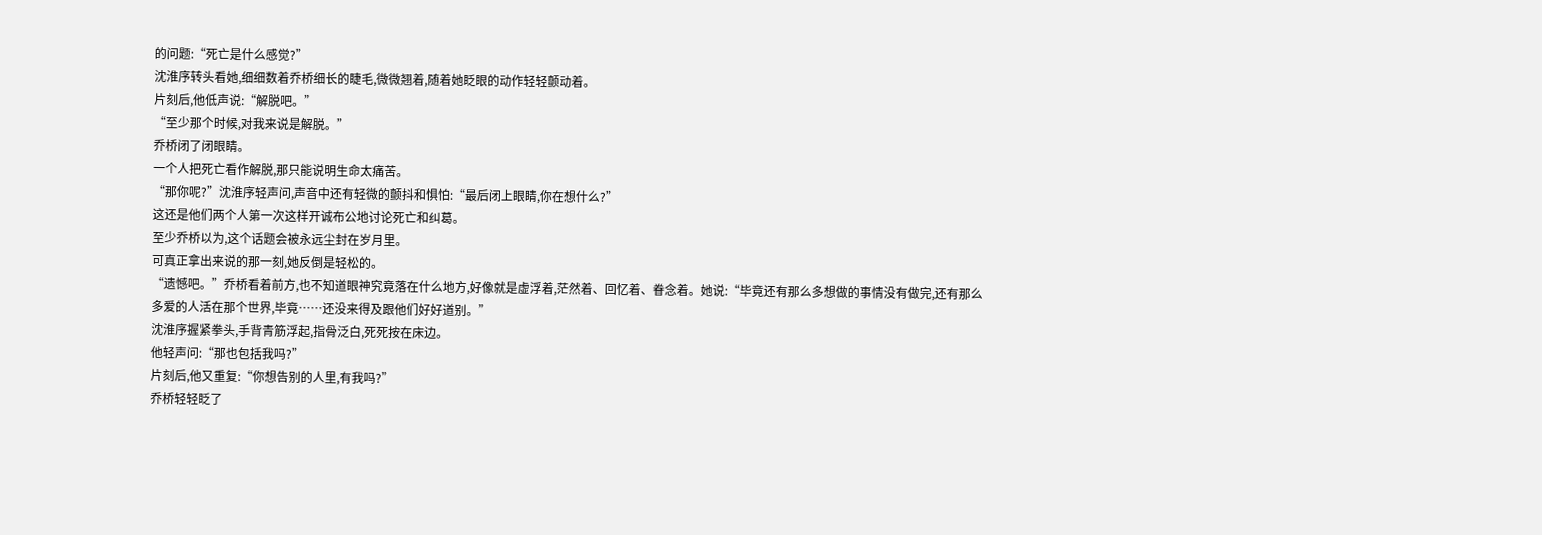的问题:“死亡是什么感觉?”
沈淮序转头看她,细细数着乔桥细长的睫毛,微微翘着,随着她眨眼的动作轻轻颤动着。
片刻后,他低声说:“解脱吧。”
“至少那个时候,对我来说是解脱。”
乔桥闭了闭眼睛。
一个人把死亡看作解脱,那只能说明生命太痛苦。
“那你呢?”沈淮序轻声问,声音中还有轻微的颤抖和惧怕:“最后闭上眼睛,你在想什么?”
这还是他们两个人第一次这样开诚布公地讨论死亡和纠葛。
至少乔桥以为,这个话题会被永远尘封在岁月里。
可真正拿出来说的那一刻,她反倒是轻松的。
“遗憾吧。”乔桥看着前方,也不知道眼神究竟落在什么地方,好像就是虚浮着,茫然着、回忆着、眷念着。她说:“毕竟还有那么多想做的事情没有做完,还有那么多爱的人活在那个世界,毕竟……还没来得及跟他们好好道别。”
沈淮序握紧拳头,手背青筋浮起,指骨泛白,死死按在床边。
他轻声问:“那也包括我吗?”
片刻后,他又重复:“你想告别的人里,有我吗?”
乔桥轻轻眨了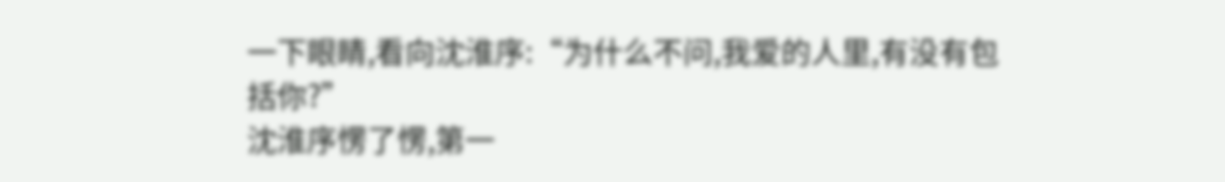一下眼睛,看向沈淮序:“为什么不问,我爱的人里,有没有包括你?”
沈淮序愣了愣,第一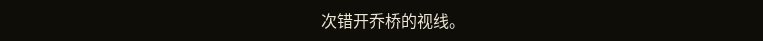次错开乔桥的视线。